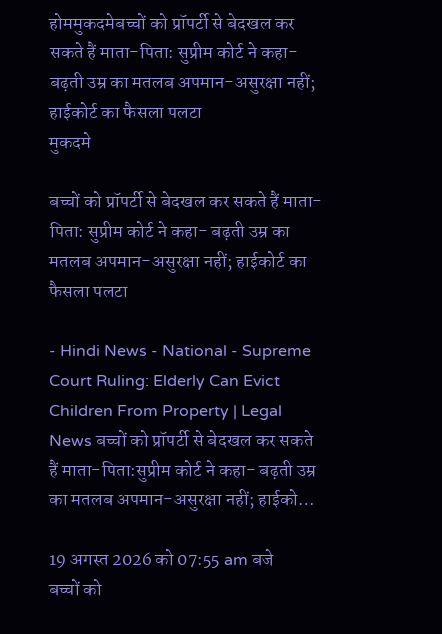होममुकदमेबच्चों को प्रॉपर्टी से बेदखल कर सकते हैं माता-पिता: सुप्रीम कोर्ट ने कहा- बढ़ती उम्र का मतलब अपमान-असुरक्षा नहीं; हाईकोर्ट का फैसला पलटा
मुकदमे

बच्चों को प्रॉपर्टी से बेदखल कर सकते हैं माता-पिता: सुप्रीम कोर्ट ने कहा- बढ़ती उम्र का मतलब अपमान-असुरक्षा नहीं; हाईकोर्ट का फैसला पलटा

- Hindi News - National - Supreme Court Ruling: Elderly Can Evict Children From Property | Legal News बच्चों को प्रॉपर्टी से बेदखल कर सकते हैं माता-पिता:सुप्रीम कोर्ट ने कहा- बढ़ती उम्र का मतलब अपमान-असुरक्षा नहीं; हाईको…

19 अगस्त 2026 को 07:55 am बजे
बच्चों को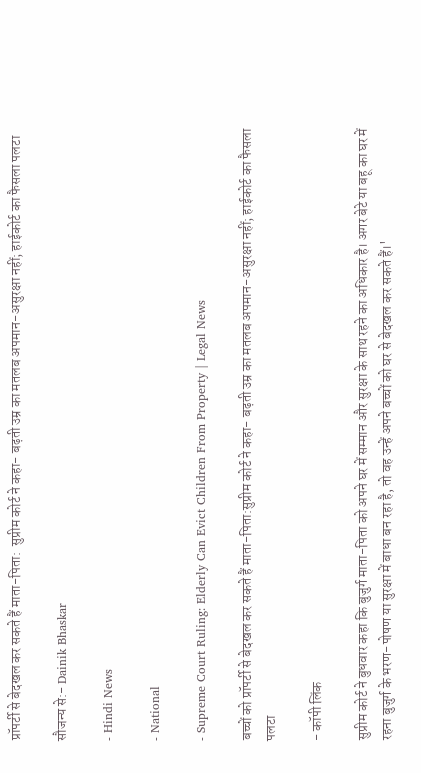प्रॉपर्टी से बेदखल कर सकते हैं माता-पिता:  सुप्रीम कोर्ट ने कहा- बढ़ती उम्र का मतलब अपमान-असुरक्षा नहीं; हाईकोर्ट का फैसला पलटा

सौजन्य से:- Dainik Bhaskar

- Hindi News

- National

- Supreme Court Ruling: Elderly Can Evict Children From Property | Legal News

बच्चों को प्रॉपर्टी से बेदखल कर सकते हैं माता-पिता:सुप्रीम कोर्ट ने कहा- बढ़ती उम्र का मतलब अपमान-असुरक्षा नहीं; हाईकोर्ट का फैसला पलटा

- कॉपी लिंक

सुप्रीम कोर्ट ने बुधवार कहा कि बुजुर्ग माता-पिता को अपने घर में सम्मान और सुरक्षा के साथ रहने का अधिकार है। अगर बेटे या बहू का घर में रहना बुजुर्ग के भरण-पोषण या सुरक्षा में बाधा बन रहा है, तो वह उन्हें अपने बच्चों को घर से बेदखल कर सकते हैं।'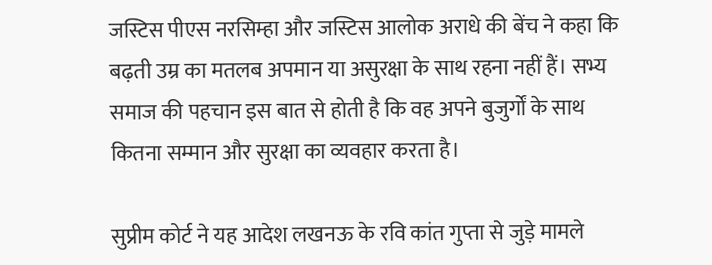जस्टिस पीएस नरसिम्हा और जस्टिस आलोक अराधे की बेंच ने कहा कि बढ़ती उम्र का मतलब अपमान या असुरक्षा के साथ रहना नहीं हैं। सभ्य समाज की पहचान इस बात से होती है कि वह अपने बुजुर्गों के साथ कितना सम्मान और सुरक्षा का व्यवहार करता है।

सुप्रीम कोर्ट ने यह आदेश लखनऊ के रवि कांत गुप्ता से जुड़े मामले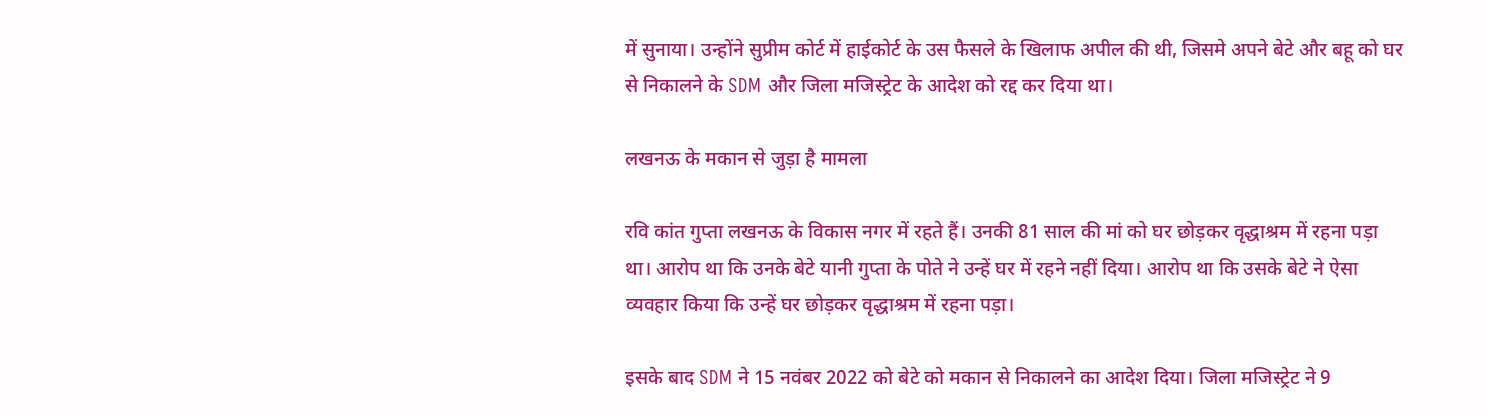में सुनाया। उन्होंने सुप्रीम कोर्ट में हाईकोर्ट के उस फैसले के खिलाफ अपील की थी, जिसमे अपने बेटे और बहू को घर से निकालने के SDM और जिला मजिस्ट्रेट के आदेश को रद्द कर दिया था।

लखनऊ के मकान से जुड़ा है मामला

रवि कांत गुप्ता लखनऊ के विकास नगर में रहते हैं। उनकी 81 साल की मां को घर छोड़कर वृद्धाश्रम में रहना पड़ा था। आरोप था कि उनके बेटे यानी गुप्ता के पोते ने उन्हें घर में रहने नहीं दिया। आरोप था कि उसके बेटे ने ऐसा व्यवहार किया कि उन्हें घर छोड़कर वृद्धाश्रम में रहना पड़ा।

इसके बाद SDM ने 15 नवंबर 2022 को बेटे को मकान से निकालने का आदेश दिया। जिला मजिस्ट्रेट ने 9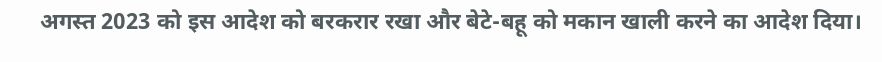अगस्त 2023 को इस आदेश को बरकरार रखा और बेटे-बहू को मकान खाली करने का आदेश दिया।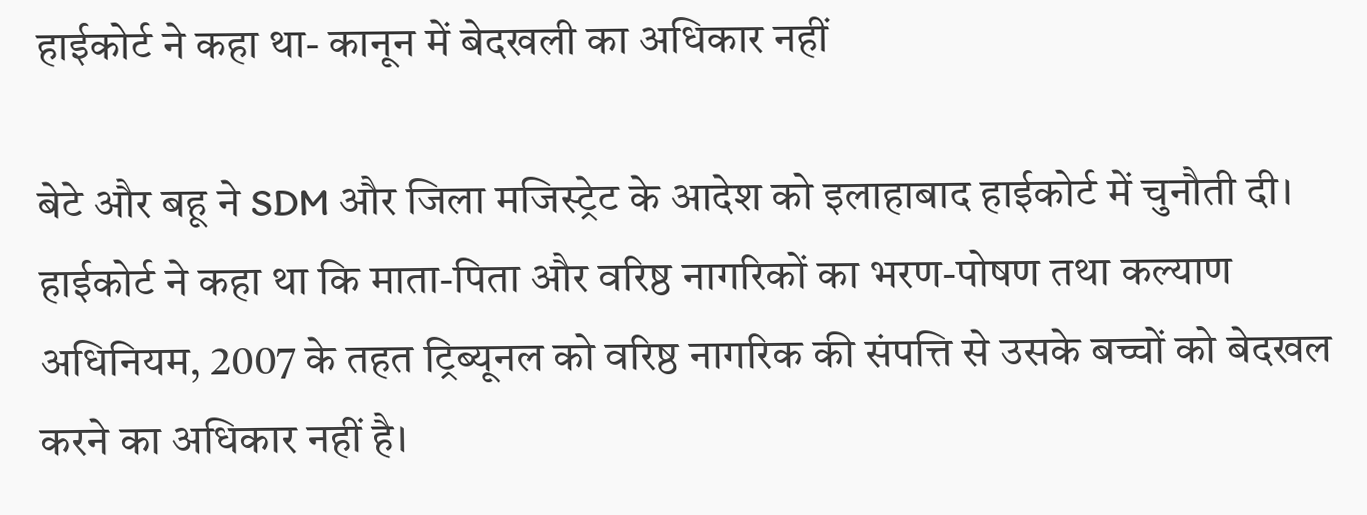हाईकोर्ट ने कहा था- कानून में बेदखली का अधिकार नहीं

बेटे और बहू ने SDM और जिला मजिस्ट्रेट के आदेश को इलाहाबाद हाईकोर्ट में चुनौती दी। हाईकोर्ट ने कहा था कि माता-पिता और वरिष्ठ नागरिकों का भरण-पोषण तथा कल्याण अधिनियम, 2007 के तहत ट्रिब्यूनल को वरिष्ठ नागरिक की संपत्ति से उसके बच्चों को बेदखल करने का अधिकार नहीं है।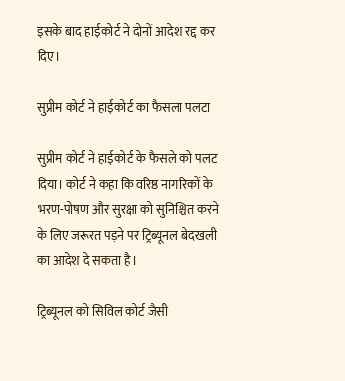इसके बाद हाईकोर्ट ने दोनों आदेश रद्द कर दिए।

सुप्रीम कोर्ट ने हाईकोर्ट का फैसला पलटा

सुप्रीम कोर्ट ने हाईकोर्ट के फैसले को पलट दिया। कोर्ट ने कहा कि वरिष्ठ नागरिकों के भरण-पोषण और सुरक्षा को सुनिश्चित करने के लिए जरूरत पड़ने पर ट्रिब्यूनल बेदखली का आदेश दे सकता है।

ट्रिब्यूनल को सिविल कोर्ट जैसी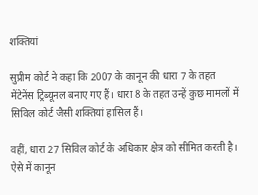शक्तियां

सुप्रीम कोर्ट ने कहा कि 2007 के कानून की धारा 7 के तहत मेंटेनेंस ट्रिब्यूनल बनाए गए हैं। धारा 8 के तहत उन्हें कुछ मामलों में सिविल कोर्ट जैसी शक्तियां हासिल हैं।

वहीं, धारा 27 सिविल कोर्ट के अधिकार क्षेत्र को सीमित करती है। ऐसे में कानून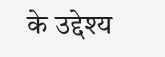के उद्देश्य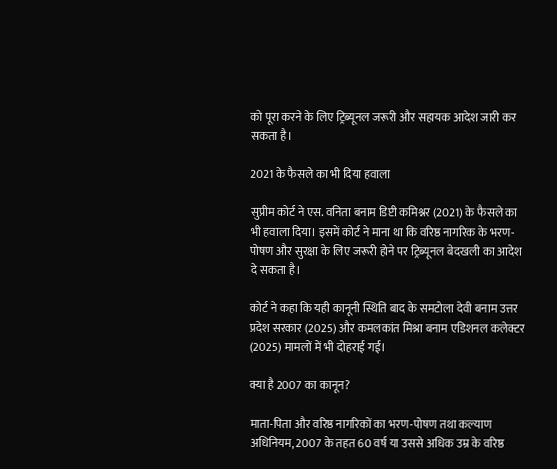को पूरा करने के लिए ट्रिब्यूनल जरूरी और सहायक आदेश जारी कर सकता है।

2021 के फैसले का भी दिया हवाला

सुप्रीम कोर्ट ने एस. वनिता बनाम डिप्टी कमिश्नर (2021) के फैसले का भी हवाला दिया। इसमें कोर्ट ने माना था कि वरिष्ठ नागरिक के भरण-पोषण और सुरक्षा के लिए जरूरी होने पर ट्रिब्यूनल बेदखली का आदेश दे सकता है।

कोर्ट ने कहा कि यही कानूनी स्थिति बाद के समटोला देवी बनाम उत्तर प्रदेश सरकार (2025) और कमलकांत मिश्रा बनाम एडिशनल कलेक्टर (2025) मामलों में भी दोहराई गई।

क्या है 2007 का कानून?

माता-पिता और वरिष्ठ नागरिकों का भरण-पोषण तथा कल्याण अधिनियम, 2007 के तहत 60 वर्ष या उससे अधिक उम्र के वरिष्ठ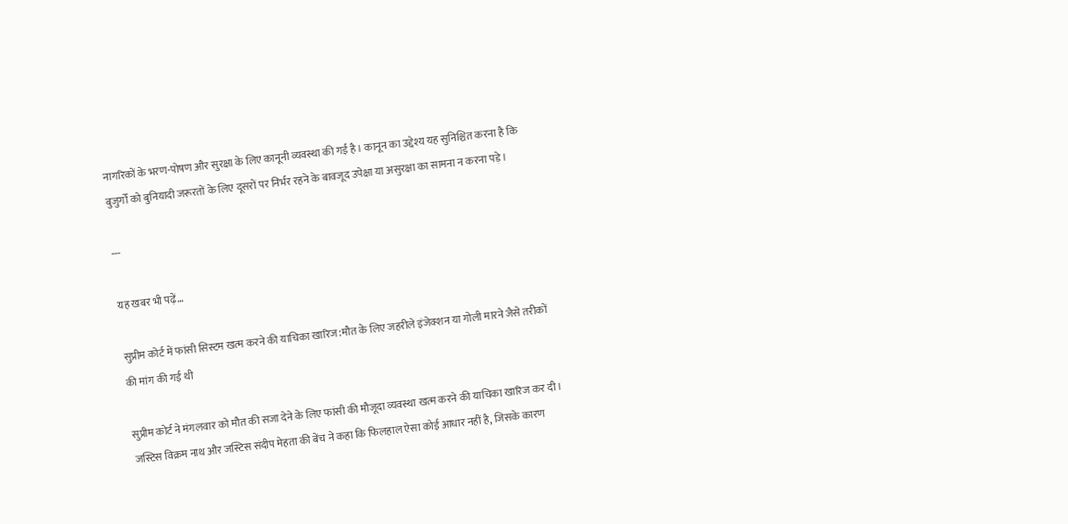नागरिकों के भरण-पोषण और सुरक्षा के लिए कानूनी व्यवस्था की गई है। कानून का उद्देश्य यह सुनिश्चित करना है कि बुजुर्गों को बुनियादी जरूरतों के लिए दूसरों पर निर्भर रहने के बावजूद उपेक्षा या असुरक्षा का सामना न करना पड़े।

---

यह खबर भी पढ़ें…

सुप्रीम कोर्ट में फांसी सिस्टम खत्म करने की याचिका खारिज:मौत के लिए जहरीले इंजेक्शन या गोली मारने जैसे तरीकों की मांग की गई थी

सुप्रीम कोर्ट ने मंगलवार को मौत की सजा देने के लिए फांसी की मौजूदा व्यवस्था खत्म करने की याचिका खारिज कर दी। जस्टिस विक्रम नाथ और जस्टिस संदीप मेहता की बेंच ने कहा कि फिलहाल ऐसा कोई आधार नहीं है, जिसके कारण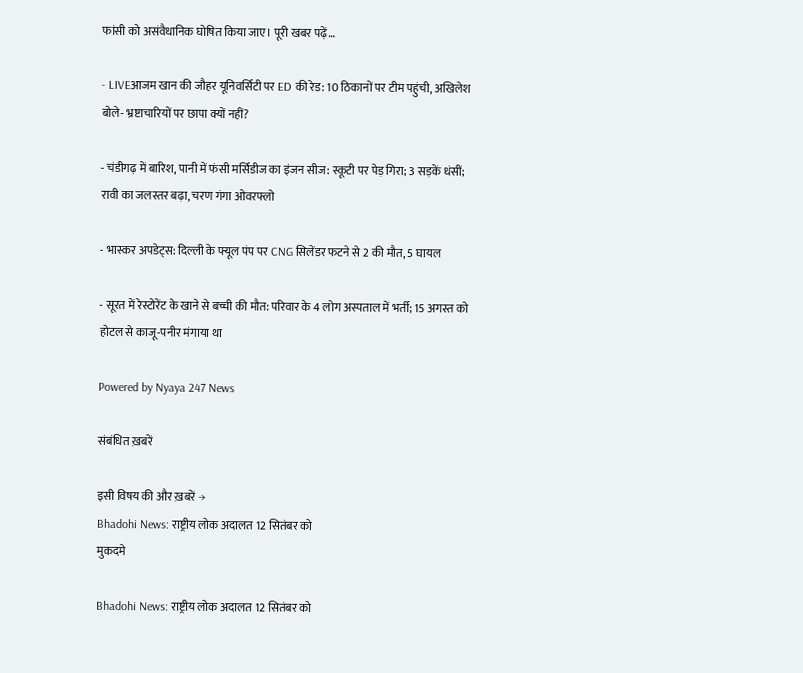फांसी को असंवैधानिक घोषित किया जाए। पूरी खबर पढ़ें…

- LIVEआजम खान की जौहर यूनिवर्सिटी पर ED की रेड: 10 ठिकानों पर टीम पहुंची, अखिलेश बोले- भ्रष्टाचारियों पर छापा क्यों नहीं?

- चंडीगढ़ में बारिश, पानी में फंसी मर्सिडीज का इंजन सीज: स्कूटी पर पेड़ गिरा; 3 सड़कें धंसीं; रावी का जलस्तर बढ़ा, चरण गंगा ओवरफ्लो

- भास्कर अपडेट्स: दिल्ली के फ्यूल पंप पर CNG सिलेंडर फटने से 2 की मौत, 5 घायल

- सूरत में रेस्टोरेंट के खाने से बच्ची की मौत: परिवार के 4 लोग अस्पताल में भर्ती; 15 अगस्त को होटल से काजू-पनीर मंगाया था

Powered by Nyaya 247 News

संबंधित ख़बरें

इसी विषय की और ख़बरें →
Bhadohi News: राष्ट्रीय लोक अदालत 12 सितंबर को
मुकदमे

Bhadohi News: राष्ट्रीय लोक अदालत 12 सितंबर को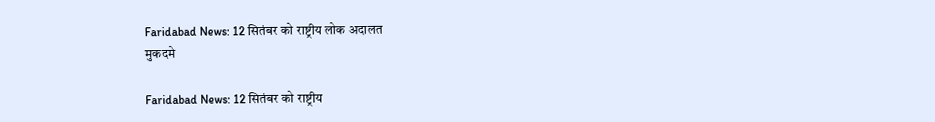Faridabad News: 12 सितंबर को राष्ट्रीय लोक अदालत
मुकदमे

Faridabad News: 12 सितंबर को राष्ट्रीय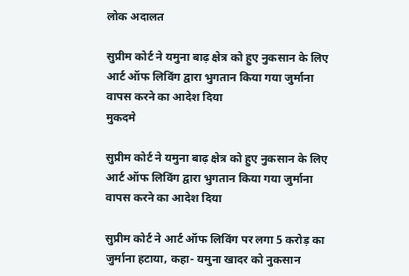लोक अदालत

सुप्रीम कोर्ट ने यमुना बाढ़ क्षेत्र को हुए नुकसान के लिए आर्ट ऑफ लिविंग द्वारा भुगतान किया गया जुर्माना वापस करने का आदेश दिया
मुकदमे

सुप्रीम कोर्ट ने यमुना बाढ़ क्षेत्र को हुए नुकसान के लिए आर्ट ऑफ लिविंग द्वारा भुगतान किया गया जुर्माना वापस करने का आदेश दिया

सुप्रीम कोर्ट ने आर्ट ऑफ लिविंग पर लगा 5 करोड़ का जुर्माना हटाया, कहा- यमुना खादर को नुकसान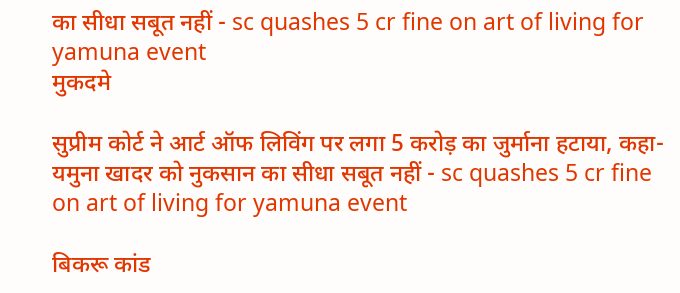का सीधा सबूत नहीं - sc quashes 5 cr fine on art of living for yamuna event
मुकदमे

सुप्रीम कोर्ट ने आर्ट ऑफ लिविंग पर लगा 5 करोड़ का जुर्माना हटाया, कहा- यमुना खादर को नुकसान का सीधा सबूत नहीं - sc quashes 5 cr fine on art of living for yamuna event

बिकरू कांड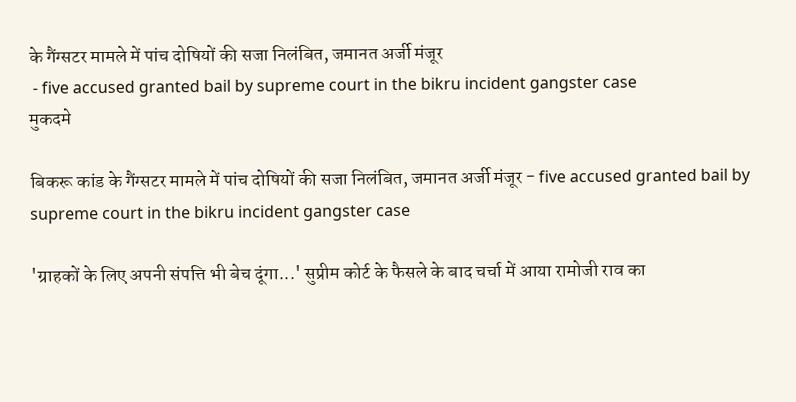के गैंग्सटर मामले में पांच दोषियों की सजा निलंबित, जमानत अर्जी मंजूर
 - five accused granted bail by supreme court in the bikru incident gangster case
मुकदमे

बिकरू कांड के गैंग्सटर मामले में पांच दोषियों की सजा निलंबित, जमानत अर्जी मंजूर - five accused granted bail by supreme court in the bikru incident gangster case

'ग्राहकों के लिए अपनी संपत्ति भी बेच दूंगा...' सुप्रीम कोर्ट के फैसले के बाद चर्चा में आया रामोजी राव का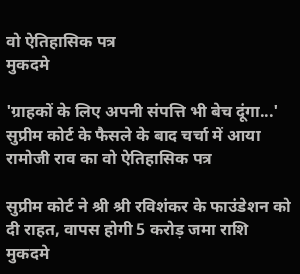वो ऐतिहासिक पत्र
मुकदमे

'ग्राहकों के लिए अपनी संपत्ति भी बेच दूंगा...' सुप्रीम कोर्ट के फैसले के बाद चर्चा में आया रामोजी राव का वो ऐतिहासिक पत्र

सुप्रीम कोर्ट ने श्री श्री रविशंकर के फाउंडेशन को दी राहत, वापस होगी 5 करोड़ जमा राशि
मुकदमे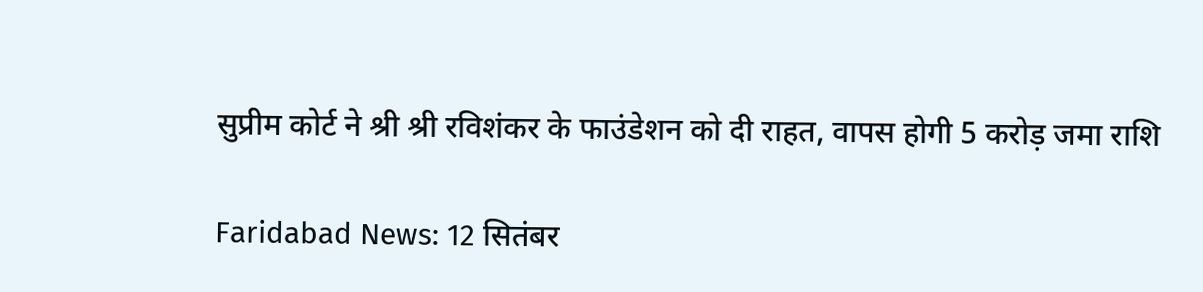सुप्रीम कोर्ट ने श्री श्री रविशंकर के फाउंडेशन को दी राहत, वापस होगी 5 करोड़ जमा राशि

Faridabad News: 12 सितंबर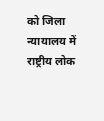को जिला न्यायालय में राष्ट्रीय लोक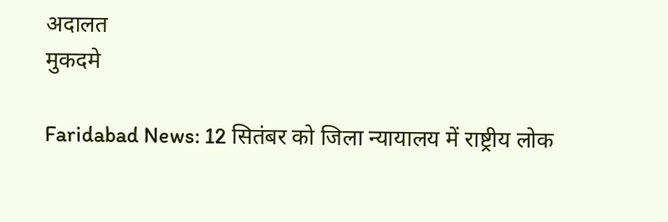अदालत
मुकदमे

Faridabad News: 12 सितंबर को जिला न्यायालय में राष्ट्रीय लोक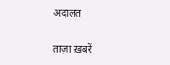अदालत

ताज़ा ख़बरें